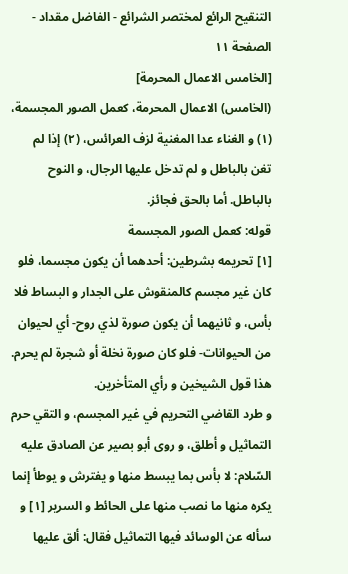التنقيح الرائع لمختصر الشرائع - الفاضل مقداد - الصفحة ١١
[الخامس الاعمال المحرمة]
(الخامس) الاعمال المحرمة، كعمل الصور المجسمة، (١) و الغناء عدا المغنية لزف العرائس، (٢) إذا لم تغن بالباطل و لم تدخل عليها الرجال، و النوح بالباطل. أما بالحق فجائز.
قوله: كعمل الصور المجسمة
[١] تحريمه بشرطين: أحدهما أن يكون مجسما، فلو كان غير مجسم كالمنقوش على الجدار و البساط فلا بأس، و ثانيهما أن يكون صورة لذي روح- أي لحيوان من الحيوانات- فلو كان صورة نخلة أو شجرة لم يحرم. هذا قول الشيخين و رأي المتأخرين.
و طرد القاضي التحريم في غير المجسم، و التقي حرم التماثيل و أطلق، و روى أبو بصير عن الصادق عليه السّلام: لا بأس بما يبسط منها و يفترش و يوطأ إنما يكره منها ما نصب منها على الحائط و السرير [١] و سأله عن الوسائد فيها التماثيل فقال: ألق عليها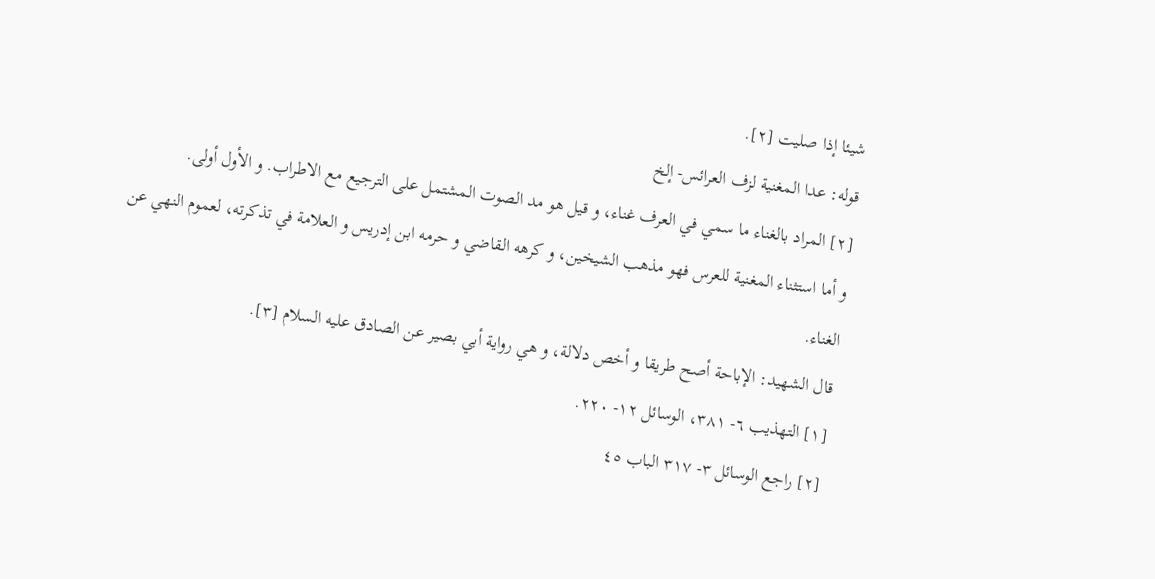شيئا إذا صليت [٢].
قوله: عدا المغنية لزف العرائس- إلخ
[٢] المراد بالغناء ما سمي في العرف غناء، و قيل هو مد الصوت المشتمل على الترجيع مع الاطراب. و الأول أولى.
و أما استثناء المغنية للعرس فهو مذهب الشيخين، و كرهه القاضي و حرمه ابن إدريس و العلامة في تذكرته، لعموم النهي عن الغناء.
قال الشهيد: الإباحة أصح طريقا و أخص دلالة، و هي رواية أبي بصير عن الصادق عليه السلام [٣].
[١] التهذيب ٦- ٣٨١، الوسائل ١٢- ٢٢٠.
[٢] راجع الوسائل ٣- ٣١٧ الباب ٤٥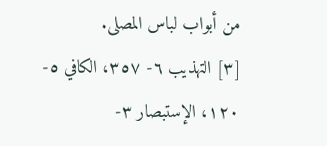من أبواب لباس المصلى.
[٣] التهذيب ٦- ٣٥٧، الكافي ٥- ١٢٠، الإستبصار ٣-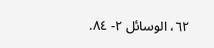٦٢، الوسائل ٢- ٨٤.